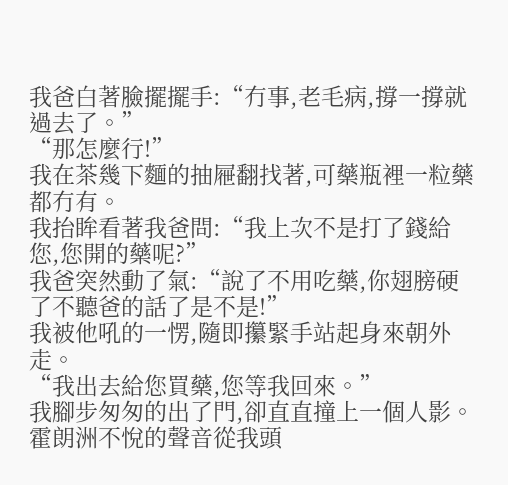我爸白著臉擺擺手:“冇事,老毛病,撐一撐就過去了。”
“那怎麼行!”
我在茶幾下麵的抽屜翻找著,可藥瓶裡一粒藥都冇有。
我抬眸看著我爸問:“我上次不是打了錢給您,您開的藥呢?”
我爸突然動了氣:“說了不用吃藥,你翅膀硬了不聽爸的話了是不是!”
我被他吼的一愣,隨即攥緊手站起身來朝外走。
“我出去給您買藥,您等我回來。”
我腳步匆匆的出了門,卻直直撞上一個人影。
霍朗洲不悅的聲音從我頭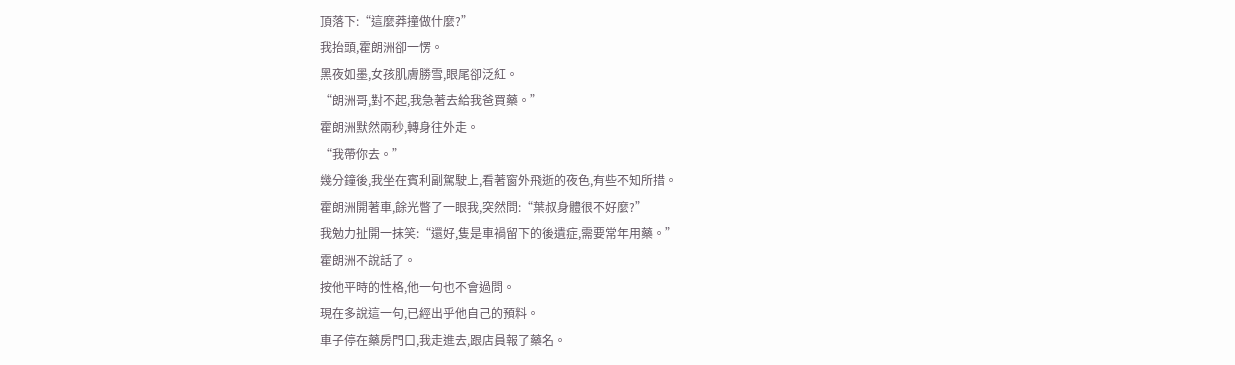頂落下:“這麼莽撞做什麼?”
我抬頭,霍朗洲卻一愣。
黑夜如墨,女孩肌膚勝雪,眼尾卻泛紅。
“朗洲哥,對不起,我急著去給我爸買藥。”
霍朗洲默然兩秒,轉身往外走。
“我帶你去。”
幾分鐘後,我坐在賓利副駕駛上,看著窗外飛逝的夜色,有些不知所措。
霍朗洲開著車,餘光瞥了一眼我,突然問:“葉叔身體很不好麼?”
我勉力扯開一抹笑:“還好,隻是車禍留下的後遺症,需要常年用藥。”
霍朗洲不說話了。
按他平時的性格,他一句也不會過問。
現在多說這一句,已經出乎他自己的預料。
車子停在藥房門口,我走進去,跟店員報了藥名。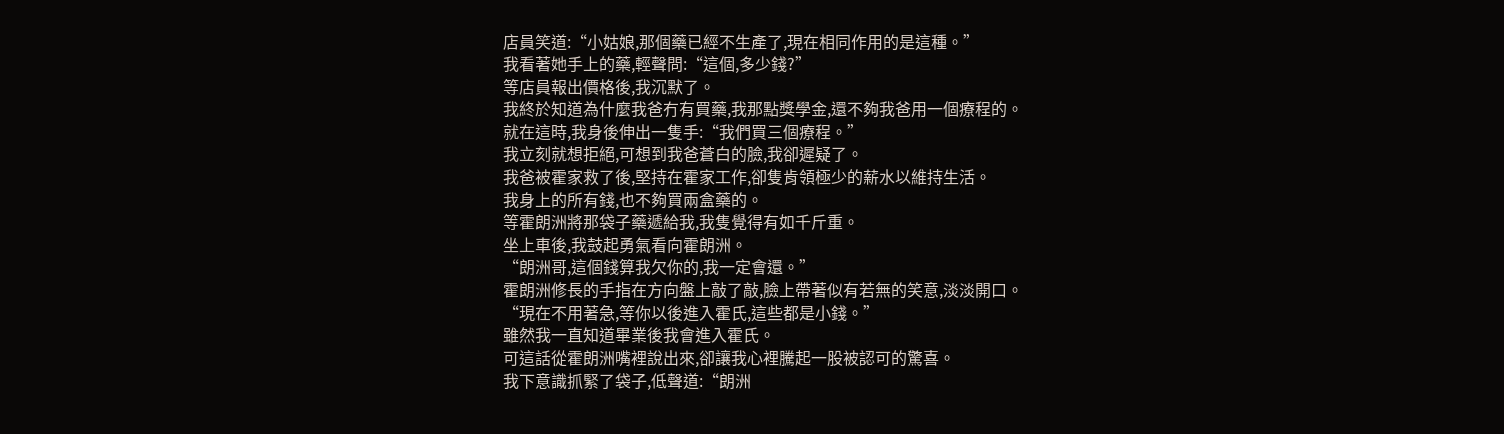店員笑道:“小姑娘,那個藥已經不生產了,現在相同作用的是這種。”
我看著她手上的藥,輕聲問:“這個,多少錢?”
等店員報出價格後,我沉默了。
我終於知道為什麼我爸冇有買藥,我那點獎學金,還不夠我爸用一個療程的。
就在這時,我身後伸出一隻手:“我們買三個療程。”
我立刻就想拒絕,可想到我爸蒼白的臉,我卻遲疑了。
我爸被霍家救了後,堅持在霍家工作,卻隻肯領極少的薪水以維持生活。
我身上的所有錢,也不夠買兩盒藥的。
等霍朗洲將那袋子藥遞給我,我隻覺得有如千斤重。
坐上車後,我鼓起勇氣看向霍朗洲。
“朗洲哥,這個錢算我欠你的,我一定會還。”
霍朗洲修長的手指在方向盤上敲了敲,臉上帶著似有若無的笑意,淡淡開口。
“現在不用著急,等你以後進入霍氏,這些都是小錢。”
雖然我一直知道畢業後我會進入霍氏。
可這話從霍朗洲嘴裡說出來,卻讓我心裡騰起一股被認可的驚喜。
我下意識抓緊了袋子,低聲道:“朗洲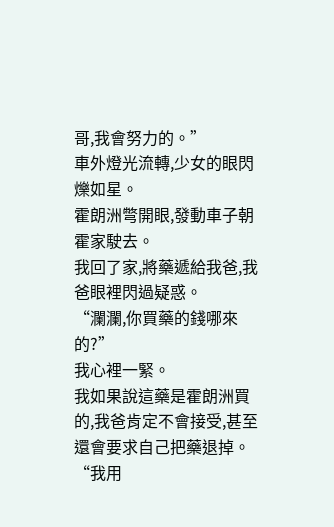哥,我會努力的。”
車外燈光流轉,少女的眼閃爍如星。
霍朗洲彆開眼,發動車子朝霍家駛去。
我回了家,將藥遞給我爸,我爸眼裡閃過疑惑。
“瀾瀾,你買藥的錢哪來的?”
我心裡一緊。
我如果說這藥是霍朗洲買的,我爸肯定不會接受,甚至還會要求自己把藥退掉。
“我用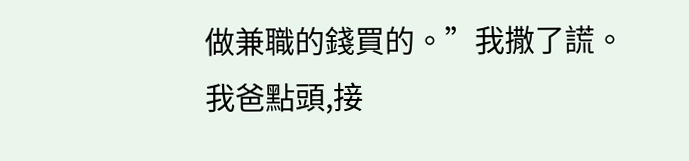做兼職的錢買的。”我撒了謊。
我爸點頭,接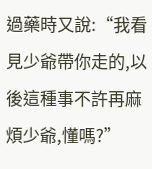過藥時又說:“我看見少爺帶你走的,以後這種事不許再麻煩少爺,懂嗎?”